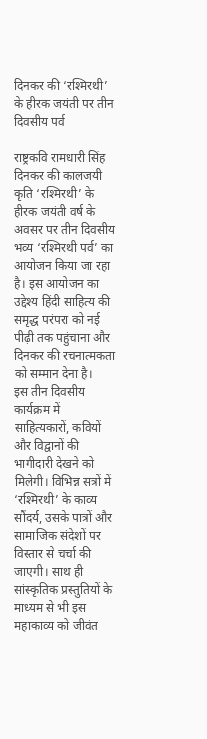दिनकर की ‘रश्मिरथी’ के हीरक जयंती पर तीन दिवसीय पर्व

राष्ट्रकवि रामधारी सिंह दिनकर की कालजयी कृति ‘रश्मिरथी’ के हीरक जयंती वर्ष के अवसर पर तीन दिवसीय भव्य ‘रश्मिरथी पर्व’ का आयोजन किया जा रहा है। इस आयोजन का उद्देश्य हिंदी साहित्य की समृद्ध परंपरा को नई पीढ़ी तक पहुंचाना और दिनकर की रचनात्मकता को सम्मान देना है।
इस तीन दिवसीय कार्यक्रम में साहित्यकारों, कवियों और विद्वानों की भागीदारी देखने को मिलेगी। विभिन्न सत्रों में ‘रश्मिरथी’ के काव्य सौंदर्य, उसके पात्रों और सामाजिक संदेशों पर विस्तार से चर्चा की जाएगी। साथ ही सांस्कृतिक प्रस्तुतियों के माध्यम से भी इस महाकाव्य को जीवंत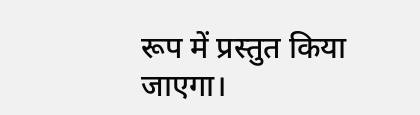रूप में प्रस्तुत किया जाएगा।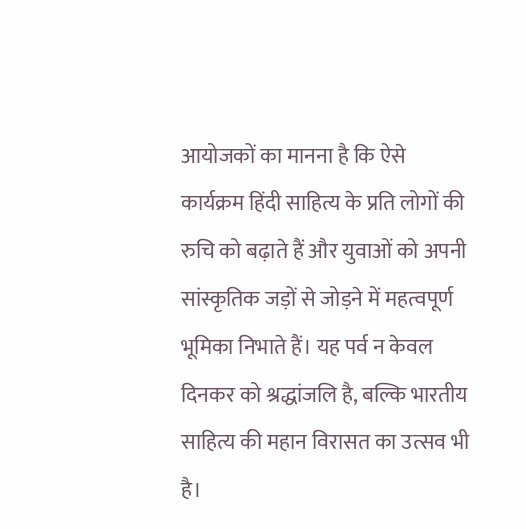आयोजकों का मानना है कि ऐसे कार्यक्रम हिंदी साहित्य के प्रति लोगों की रुचि को बढ़ाते हैं और युवाओं को अपनी सांस्कृतिक जड़ों से जोड़ने में महत्वपूर्ण भूमिका निभाते हैं। यह पर्व न केवल दिनकर को श्रद्धांजलि है, बल्कि भारतीय साहित्य की महान विरासत का उत्सव भी है।